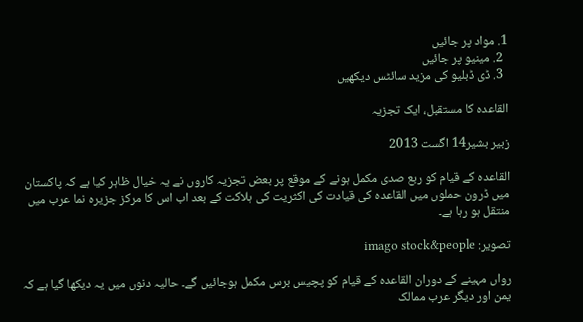1. مواد پر جائیں
  2. مینیو پر جائیں
  3. ڈی ڈبلیو کی مزید سائٹس دیکھیں

القاعدہ کا مستقبل، ایک تجزیہ

زبیر بشیر14 اگست 2013

القاعدہ کے قیام کو ربع صدی مکمل ہونے کے موقع پر بعض تجزیہ کاروں نے یہ خیال ظاہر کیا ہے کہ پاکستان میں ڈرون حملوں میں القاعدہ کی قیادت کی اکثریت کی ہلاکت کے بعد اب اس کا مرکز جزیرہ نما عرب میں منتقل ہو رہا ہے۔

تصویر: imago stock&people

رواں مہینے کے دوران القاعدہ کے قیام کو پچیس برس مکمل ہوجائیں گے۔ حالیہ دنوں میں یہ دیکھا گیا ہے کہ یمن اور دیگر عرب ممالک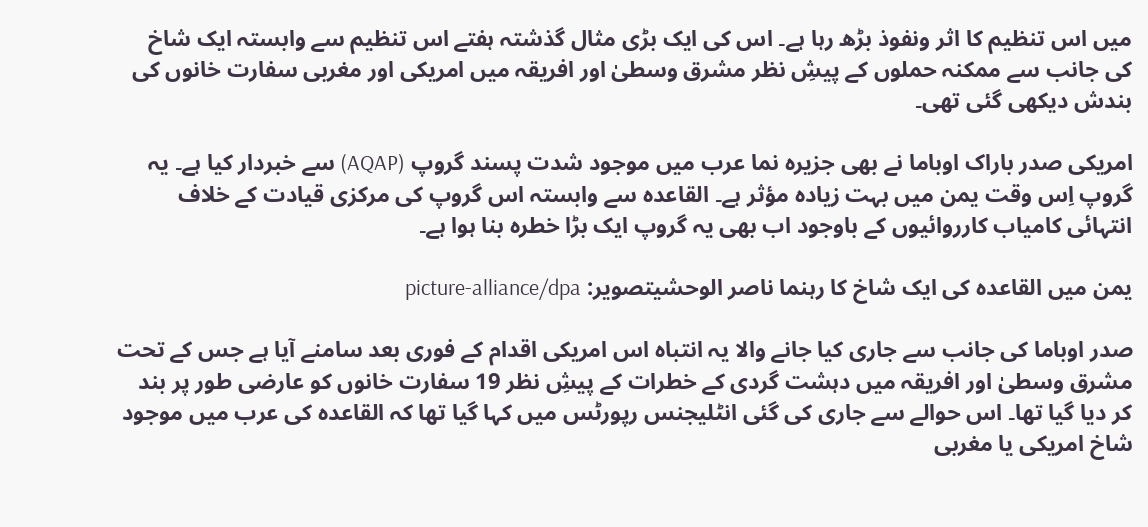میں اس تنظیم کا اثر ونفوذ بڑھ رہا ہے۔ اس کی ایک بڑی مثال گذشتہ ہفتے اس تنظیم سے وابستہ ایک شاخ کی جانب سے ممکنہ حملوں کے پیشِ نظر مشرق وسطیٰ اور افریقہ میں امریکی اور مغربی سفارت خانوں کی بندش دیکھی گئی تھی۔

امریکی صدر باراک اوباما نے بھی جزیرہ نما عرب میں موجود شدت پسند گروپ (AQAP) سے خبردار کیا ہے۔ یہ گروپ اِس وقت یمن میں بہت زیادہ مؤثر ہے۔ القاعدہ سے وابستہ اس گروپ کی مرکزی قیادت کے خلاف انتہائی کامیاب کارروائیوں کے باوجود اب بھی یہ گروپ ایک بڑا خطرہ بنا ہوا ہے۔

یمن میں القاعدہ کی ایک شاخ کا رہنما ناصر الوحشیتصویر: picture-alliance/dpa

صدر اوباما کی جانب سے جاری کیا جانے والا یہ انتباہ اس امریکی اقدام کے فوری بعد سامنے آیا ہے جس کے تحت مشرق وسطیٰ اور افریقہ میں دہشت گردی کے خطرات کے پیشِ نظر 19 سفارت خانوں کو عارضی طور پر بند کر دیا گیا تھا۔ اس حوالے سے جاری کی گئی انٹلیجنس رپورٹس میں کہا گیا تھا کہ القاعدہ کی عرب میں موجود شاخ امریکی یا مغربی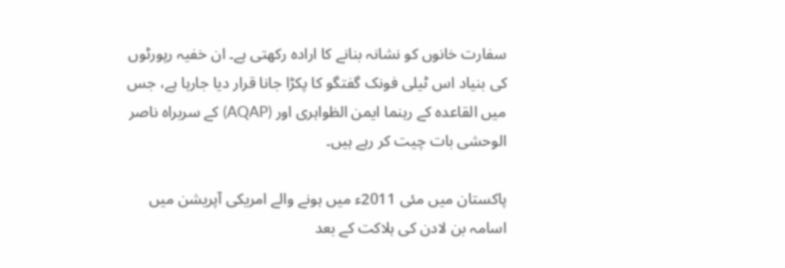سفارت خانوں کو نشانہ بنانے کا ارادہ رکھتی ہے۔ ان خفیہ رپورٹوں کی بنیاد اس ٹیلی فونک گفتگو کا پکڑا جانا قرار دیا جارہا ہے، جس میں القاعدہ کے رہنما ایمن الظواہری اور (AQAP) کے سربراہ ناصر الوحشی بات چیت کر رہے ہیں۔

پاکستان میں مئی 2011ء میں ہونے والے امریکی آپریشن میں اسامہ بن لادن کی ہلاکت کے بعد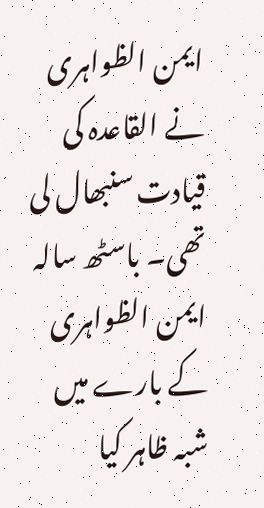ایمن الظواہری نے القاعدہ کی قیادت سنبھال لی تھی۔ باسٹھ سالہ ایمن الظواہری کے بارے میں شبہ ظاہر کیا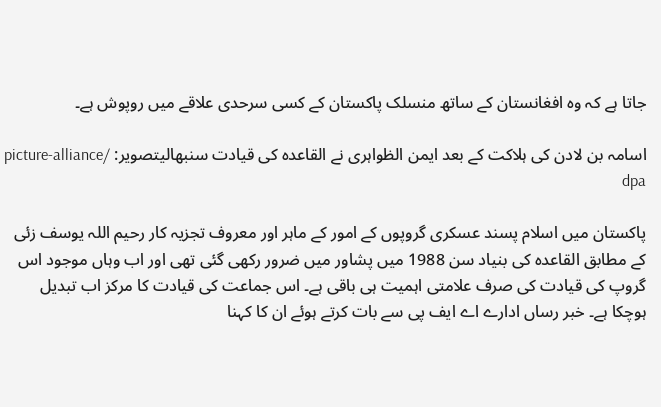جاتا ہے کہ وہ افغانستان کے ساتھ منسلک پاکستان کے کسی سرحدی علاقے میں روپوش ہے۔

اسامہ بن لادن کی ہلاکت کے بعد ایمن الظواہری نے القاعدہ کی قیادت سنبھالیتصویر: picture-alliance/ dpa

پاکستان میں اسلام پسند عسکری گروپوں کے امور کے ماہر اور معروف تجزیہ کار رحیم اللہ یوسف زئی کے مطابق القاعدہ کی بنیاد سن 1988 میں پشاور میں ضرور رکھی گئی تھی اور اب وہاں موجود اس گروپ کی قیادت کی صرف علامتی اہمیت ہی باقی ہے۔ اس جماعت کی قیادت کا مرکز اب تبدیل ہوچکا ہے۔ خبر رساں ادارے اے ایف پی سے بات کرتے ہوئے ان کا کہنا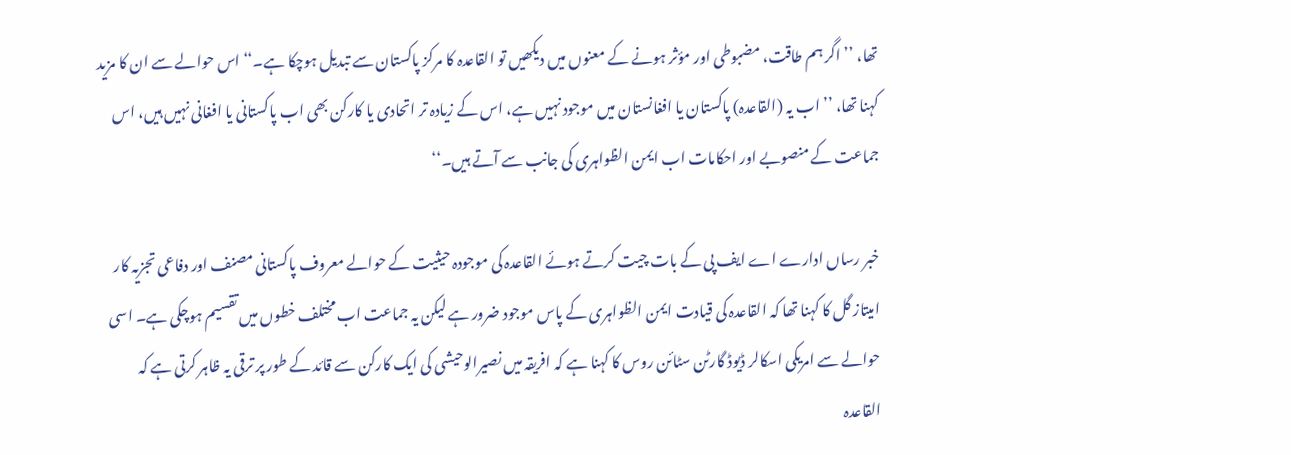تھا، ’’ اگر ہم طاقت، مضبوطی اور مؤثر ہونے کے معنوں میں دیکھیں تو القاعدہ کا مرکز پاکستان سے تبدیل ہوچکا ہے۔‘‘ اس حوالے سے ان کا مزید کہنا تھا، ’’ اب یہ (القاعدہ) پاکستان یا افغانستان میں موجود نہیں ہے، اس کے زیادہ تر اتحادی یا کارکن بھی اب پاکستانی یا افغانی نہیں ہیں، اس جماعت کے منصوبے اور احکامات اب ایمن الظواہری کی جانب سے آتے ہیں۔‘‘

خبر رساں ادارے اے ایف پی کے بات چیت کرتے ہوئے القاعدہ کی موجودہ حیثیت کے حوالے معروف پاکستانی مصنف اور دفاعی تجزیہ کار امیتاز گل کا کہنا تھا کہ القاعدہ کی قیادت ایمن الظواہری کے پاس موجود ضرور ہے لیکن یہ جماعت اب مختلف خطوں میں تقسیم ہوچکی ہے۔ اسی حوالے سے امریکی اسکالر ڈیوڈ گارٹن سٹائن روس کا کہنا ہے کہ افریقہ میں نصیرالوحیشی کی ایک کارکن سے قائد کے طور پر ترقی یہ ظاہر کرتی ہے کہ القاعدہ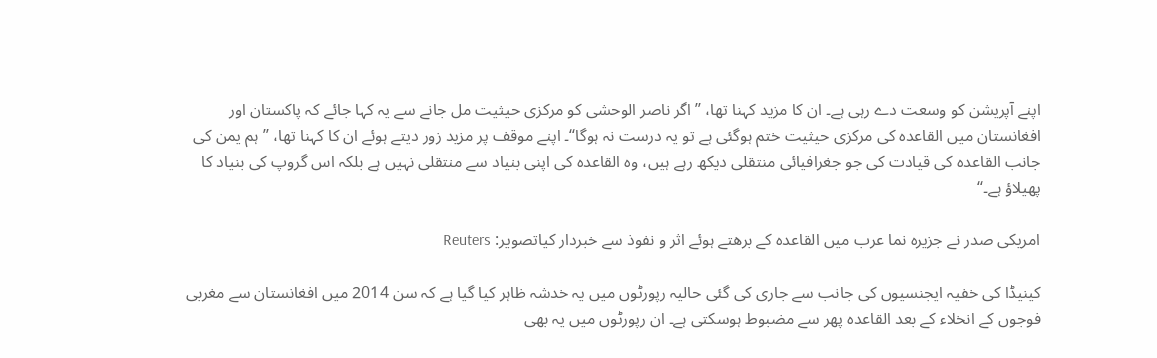اپنے آپریشن کو وسعت دے رہی ہے۔ ان کا مزید کہنا تھا، ’’ اگر ناصر الوحشی کو مرکزی حیثیت مل جانے سے یہ کہا جائے کہ پاکستان اور افغانستان میں القاعدہ کی مرکزی حیثیت ختم ہوگئی ہے تو یہ درست نہ ہوگا‘‘۔ اپنے موقف پر مزید زور دیتے ہوئے ان کا کہنا تھا، ’’ ہم یمن کی جانب القاعدہ کی قیادت کی جو جغرافیائی منتقلی دیکھ رہے ہیں، وہ القاعدہ کی اپنی بنیاد سے منتقلی نہیں ہے بلکہ اس گروپ کی بنیاد کا پھیلاؤ ہے۔‘‘

امریکی صدر نے جزیرہ نما عرب میں القاعدہ کے برھتے ہوئے اثر و نفوذ سے خبردار کیاتصویر: Reuters

کینیڈا کی خفیہ ایجنسیوں کی جانب سے جاری کی گئی حالیہ رپورٹوں میں یہ خدشہ ظاہر کیا گیا ہے کہ سن 2014 میں افغانستان سے مغربی فوجوں کے انخلاء کے بعد القاعدہ پھر سے مضبوط ہوسکتی ہے۔ ان رپورٹوں میں یہ بھی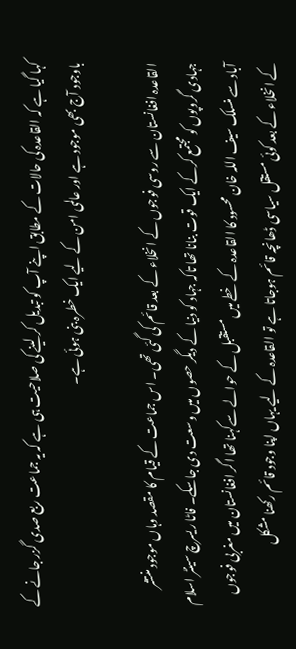کہا گیا ہے کہ القاعدہ کی حالات کے مطابق اپنے آپ کو تبدیل کر لینے کی صلاحیت ہی ہے کہ یہ جماعت ربع صدی گزر جانے کے باوجود آج بھی موجود ہے اور عالمی امن کے لیے ایک خطرہ بنی ہوئی ہے۔

القاعدہ افغانستان سے روسی فوجوں کے انخلاء کے بعد قائم کی گئی تھی۔ اس جماعت کے قیام کا مقصد وہاں موجود منتشر جہادی گروپوں کو مجتمع کرکے ایک قوت بنانا تھا تاکہ جہاد کو دنیا کے دیگر حصوں میں وسعت دی جاسکے۔ فاٹا ریسرچ سینٹر اسلام آباد سے منسلک سیف اللہ خان محسود کا القاعدہ کے خطے میں مستقبل کے حوالے سےکہنا تھا اگر افغانستان میں مغربی فوجوں کے انخلاء کے بعد کوئی مستقل سیاسی ڈھانچہ قائم ہوجاتا ہے تو القاعدہ کے لیے یہاں اپنا وجود قائم رکھنا مشکل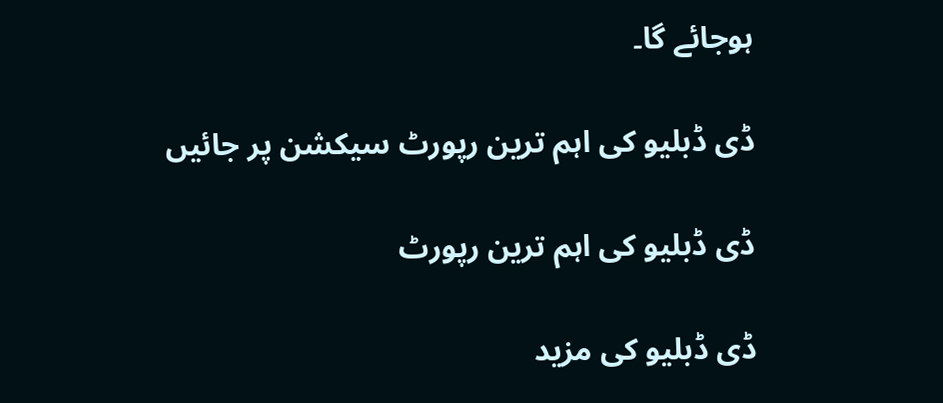ہوجائے گا۔

ڈی ڈبلیو کی اہم ترین رپورٹ سیکشن پر جائیں

ڈی ڈبلیو کی اہم ترین رپورٹ

ڈی ڈبلیو کی مزید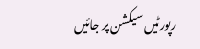رپورٹیں سیکشن پر جائیں